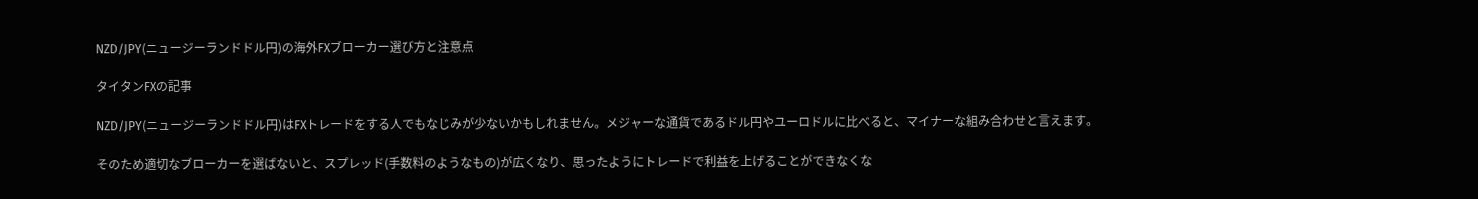NZD/JPY(ニュージーランドドル円)の海外FXブローカー選び方と注意点

タイタンFXの記事

NZD/JPY(ニュージーランドドル円)はFXトレードをする人でもなじみが少ないかもしれません。メジャーな通貨であるドル円やユーロドルに比べると、マイナーな組み合わせと言えます。

そのため適切なブローカーを選ばないと、スプレッド(手数料のようなもの)が広くなり、思ったようにトレードで利益を上げることができなくな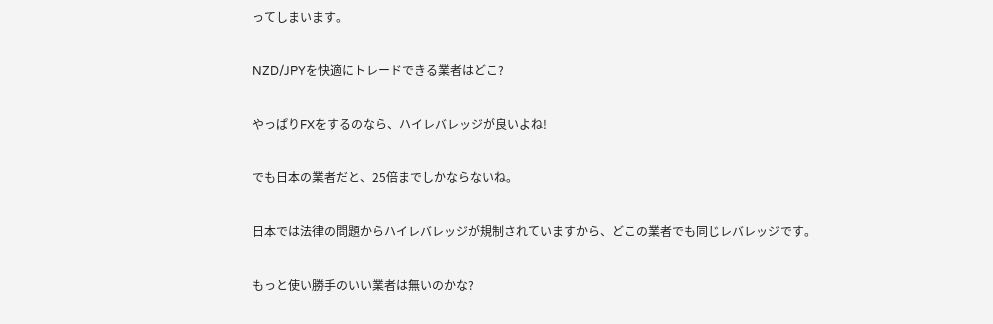ってしまいます。

NZD/JPYを快適にトレードできる業者はどこ?

やっぱりFXをするのなら、ハイレバレッジが良いよね!

でも日本の業者だと、25倍までしかならないね。

日本では法律の問題からハイレバレッジが規制されていますから、どこの業者でも同じレバレッジです。

もっと使い勝手のいい業者は無いのかな?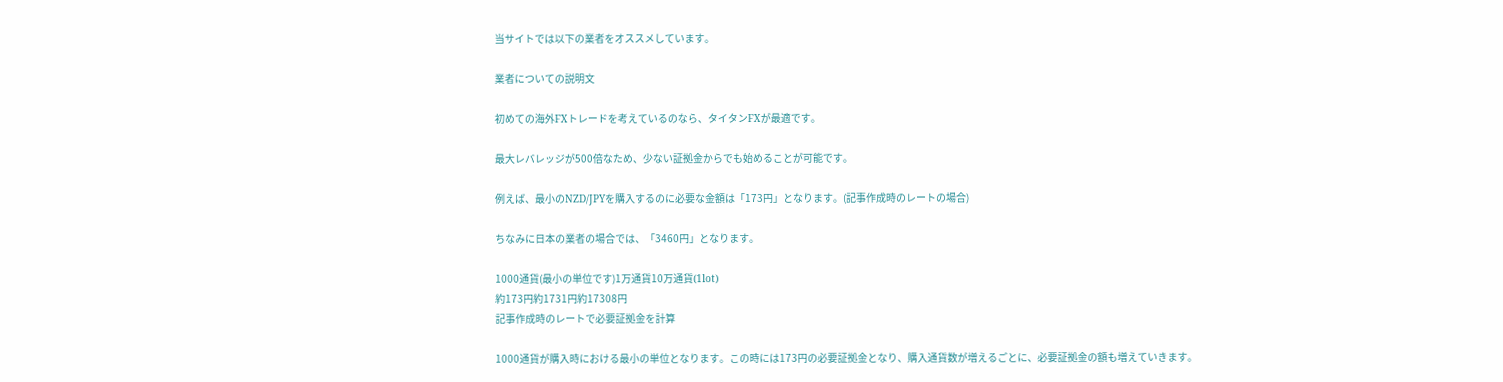当サイトでは以下の業者をオススメしています。

業者についての説明文

初めての海外FXトレードを考えているのなら、タイタンFXが最適です。

最大レバレッジが500倍なため、少ない証拠金からでも始めることが可能です。

例えば、最小のNZD/JPYを購入するのに必要な金額は「173円」となります。(記事作成時のレートの場合)

ちなみに日本の業者の場合では、「3460円」となります。

1000通貨(最小の単位です)1万通貨10万通貨(1lot)
約173円約1731円約17308円
記事作成時のレートで必要証拠金を計算

1000通貨が購入時における最小の単位となります。この時には173円の必要証拠金となり、購入通貨数が増えるごとに、必要証拠金の額も増えていきます。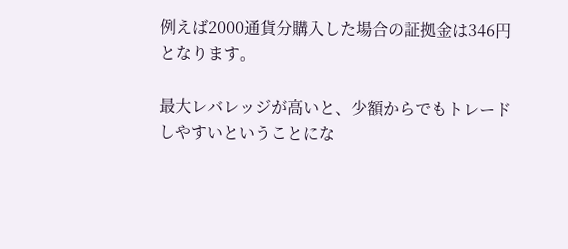例えば2000通貨分購入した場合の証拠金は346円となります。

最大レバレッジが高いと、少額からでもトレードしやすいということにな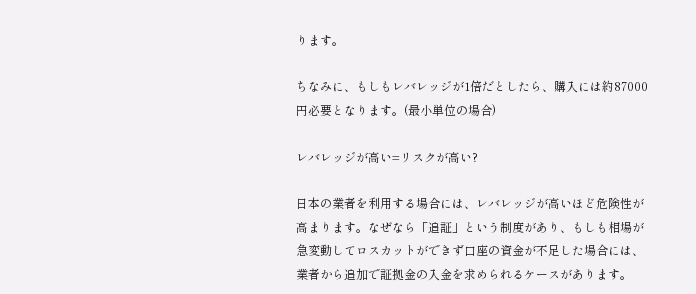ります。

ちなみに、もしもレバレッジが1倍だとしたら、購入には約87000円必要となります。(最小単位の場合)

レバレッジが高い=リスクが高い?

日本の業者を利用する場合には、レバレッジが高いほど危険性が高まります。なぜなら「追証」という制度があり、もしも相場が急変動してロスカットができず口座の資金が不足した場合には、業者から追加で証拠金の入金を求められるケースがあります。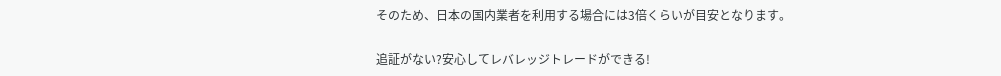そのため、日本の国内業者を利用する場合には3倍くらいが目安となります。

追証がない?安心してレバレッジトレードができる!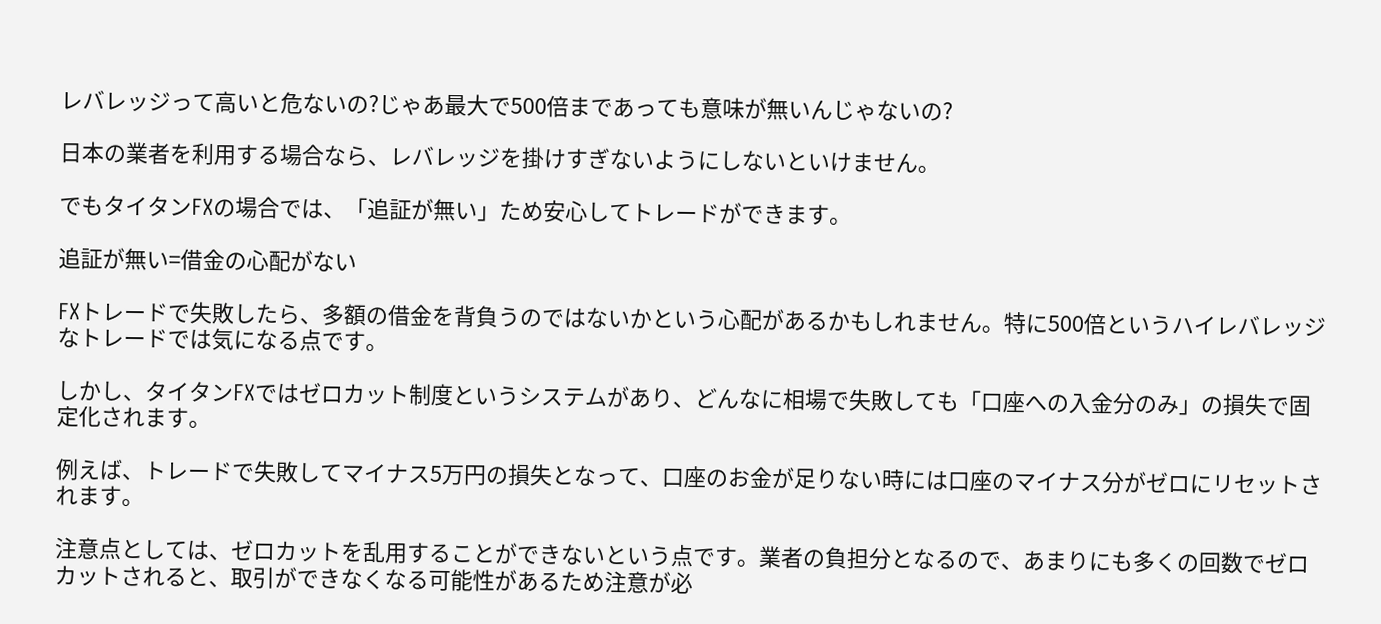レバレッジって高いと危ないの?じゃあ最大で500倍まであっても意味が無いんじゃないの?

日本の業者を利用する場合なら、レバレッジを掛けすぎないようにしないといけません。

でもタイタンFXの場合では、「追証が無い」ため安心してトレードができます。

追証が無い=借金の心配がない

FXトレードで失敗したら、多額の借金を背負うのではないかという心配があるかもしれません。特に500倍というハイレバレッジなトレードでは気になる点です。

しかし、タイタンFXではゼロカット制度というシステムがあり、どんなに相場で失敗しても「口座への入金分のみ」の損失で固定化されます。

例えば、トレードで失敗してマイナス5万円の損失となって、口座のお金が足りない時には口座のマイナス分がゼロにリセットされます。

注意点としては、ゼロカットを乱用することができないという点です。業者の負担分となるので、あまりにも多くの回数でゼロカットされると、取引ができなくなる可能性があるため注意が必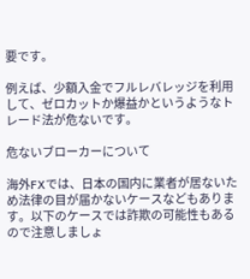要です。

例えば、少額入金でフルレバレッジを利用して、ゼロカットか爆益かというようなトレード法が危ないです。

危ないブローカーについて

海外FXでは、日本の国内に業者が居ないため法律の目が届かないケースなどもあります。以下のケースでは詐欺の可能性もあるので注意しましょ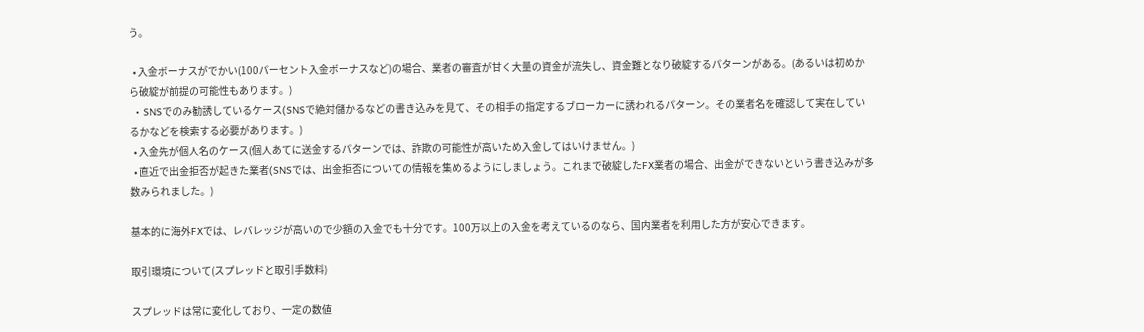う。

  • 入金ボーナスがでかい(100パーセント入金ボーナスなど)の場合、業者の審査が甘く大量の資金が流失し、資金難となり破綻するパターンがある。(あるいは初めから破綻が前提の可能性もあります。)
  • SNSでのみ勧誘しているケース(SNSで絶対儲かるなどの書き込みを見て、その相手の指定するブローカーに誘われるパターン。その業者名を確認して実在しているかなどを検索する必要があります。)
  • 入金先が個人名のケース(個人あてに送金するパターンでは、詐欺の可能性が高いため入金してはいけません。)
  • 直近で出金拒否が起きた業者(SNSでは、出金拒否についての情報を集めるようにしましょう。これまで破綻したFX業者の場合、出金ができないという書き込みが多数みられました。)

基本的に海外FXでは、レバレッジが高いので少額の入金でも十分です。100万以上の入金を考えているのなら、国内業者を利用した方が安心できます。

取引環境について(スプレッドと取引手数料)

スプレッドは常に変化しており、一定の数値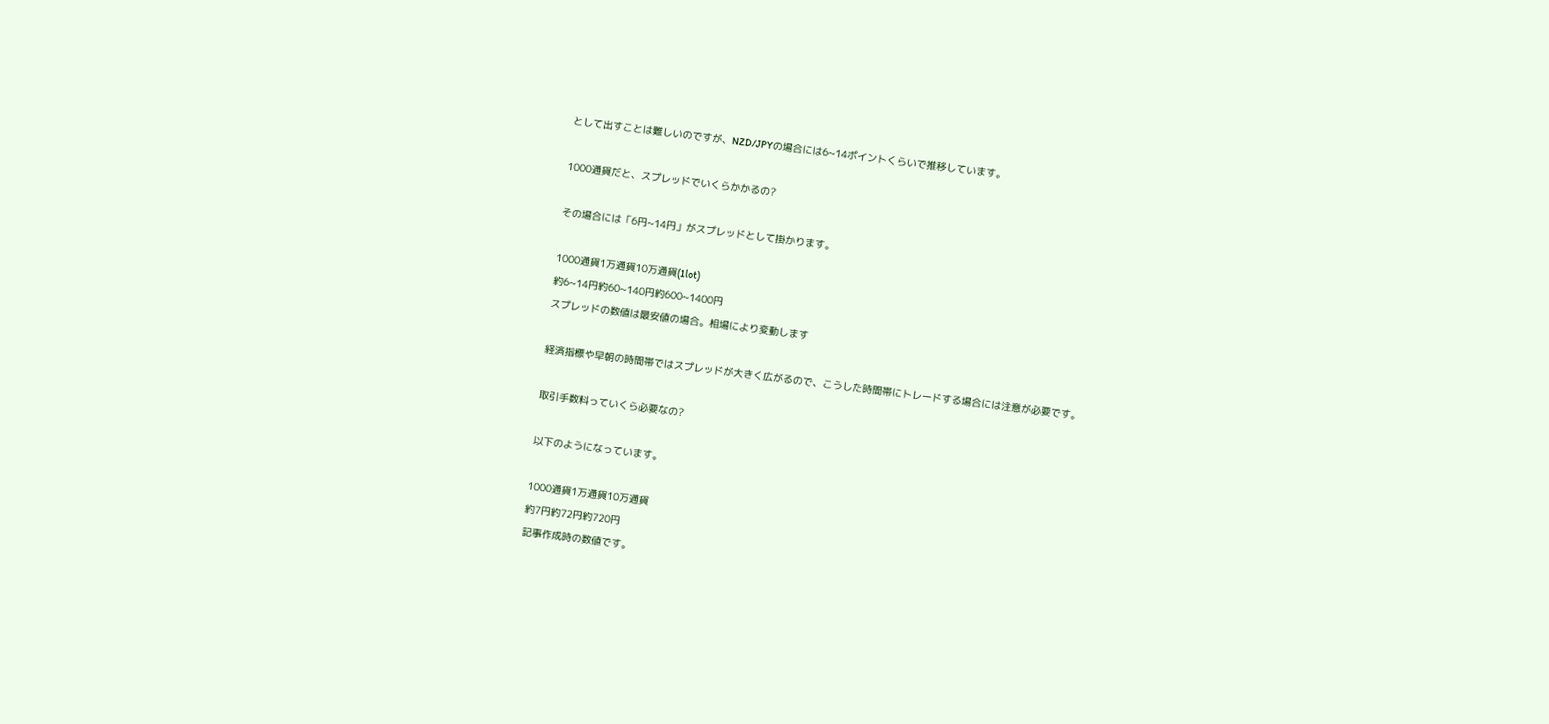として出すことは難しいのですが、NZD/JPYの場合には6~14ポイントくらいで推移しています。

1000通貨だと、スプレッドでいくらかかるの?

その場合には「6円~14円」がスプレッドとして掛かります。

1000通貨1万通貨10万通貨(1lot)
約6~14円約60~140円約600~1400円
スプレッドの数値は最安値の場合。相場により変動します

経済指標や早朝の時間帯ではスプレッドが大きく広がるので、こうした時間帯にトレードする場合には注意が必要です。

取引手数料っていくら必要なの?

以下のようになっています。

1000通貨1万通貨10万通貨
約7円約72円約720円
記事作成時の数値です。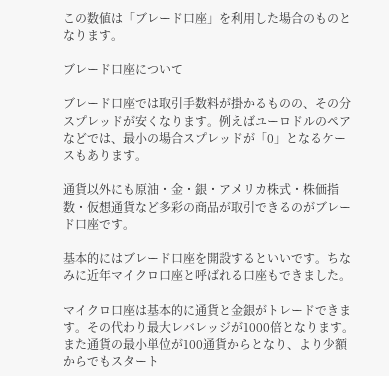この数値は「ブレード口座」を利用した場合のものとなります。

ブレード口座について

ブレード口座では取引手数料が掛かるものの、その分スプレッドが安くなります。例えばユーロドルのペアなどでは、最小の場合スプレッドが「0」となるケースもあります。

通貨以外にも原油・金・銀・アメリカ株式・株価指数・仮想通貨など多彩の商品が取引できるのがブレード口座です。

基本的にはブレード口座を開設するといいです。ちなみに近年マイクロ口座と呼ばれる口座もできました。

マイクロ口座は基本的に通貨と金銀がトレードできます。その代わり最大レバレッジが1000倍となります。また通貨の最小単位が100通貨からとなり、より少額からでもスタート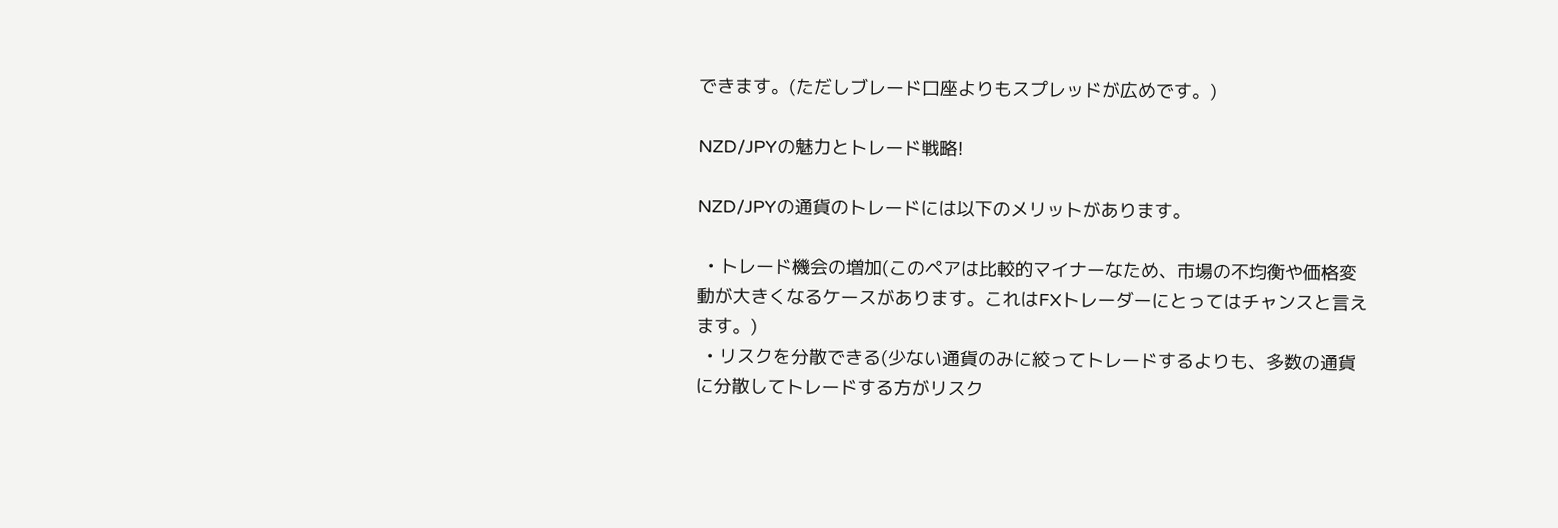できます。(ただしブレード口座よりもスプレッドが広めです。)

NZD/JPYの魅力とトレード戦略!

NZD/JPYの通貨のトレードには以下のメリットがあります。

  • トレード機会の増加(このペアは比較的マイナーなため、市場の不均衡や価格変動が大きくなるケースがあります。これはFXトレーダーにとってはチャンスと言えます。)
  • リスクを分散できる(少ない通貨のみに絞ってトレードするよりも、多数の通貨に分散してトレードする方がリスク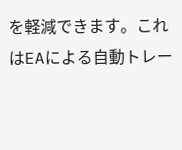を軽減できます。これはEAによる自動トレー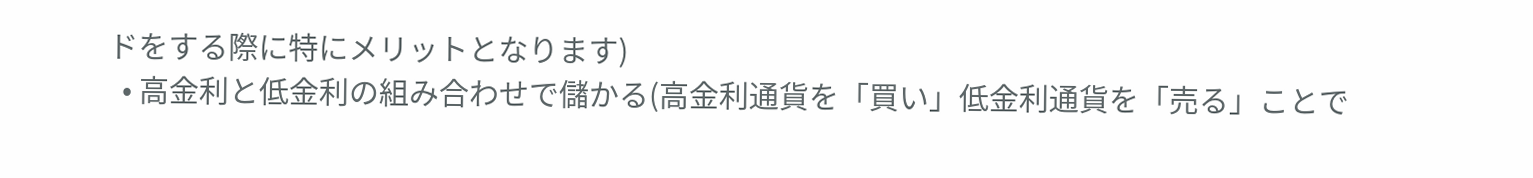ドをする際に特にメリットとなります)
  • 高金利と低金利の組み合わせで儲かる(高金利通貨を「買い」低金利通貨を「売る」ことで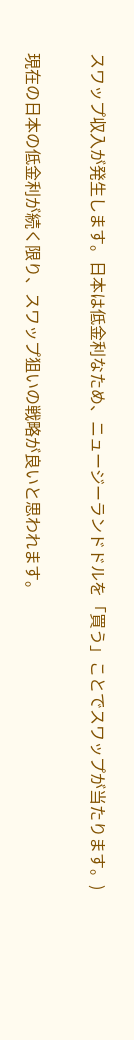スワップ収入が発生します。日本は低金利なため、ニュージーランドドルを「買う」ことでスワップが当たります。)

現在の日本の低金利が続く限り、スワップ狙いの戦略が良いと思われます。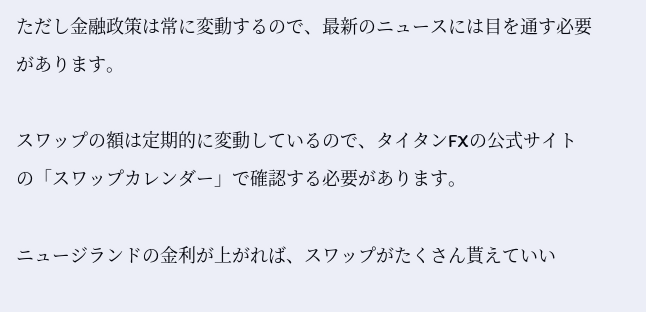ただし金融政策は常に変動するので、最新のニュースには目を通す必要があります。

スワップの額は定期的に変動しているので、タイタンFXの公式サイトの「スワップカレンダー」で確認する必要があります。

ニュージランドの金利が上がれば、スワップがたくさん貰えていい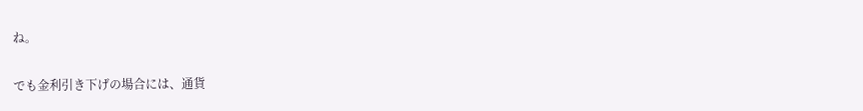ね。

でも金利引き下げの場合には、通貨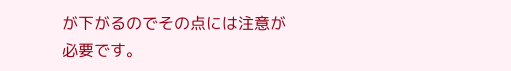が下がるのでその点には注意が必要です。